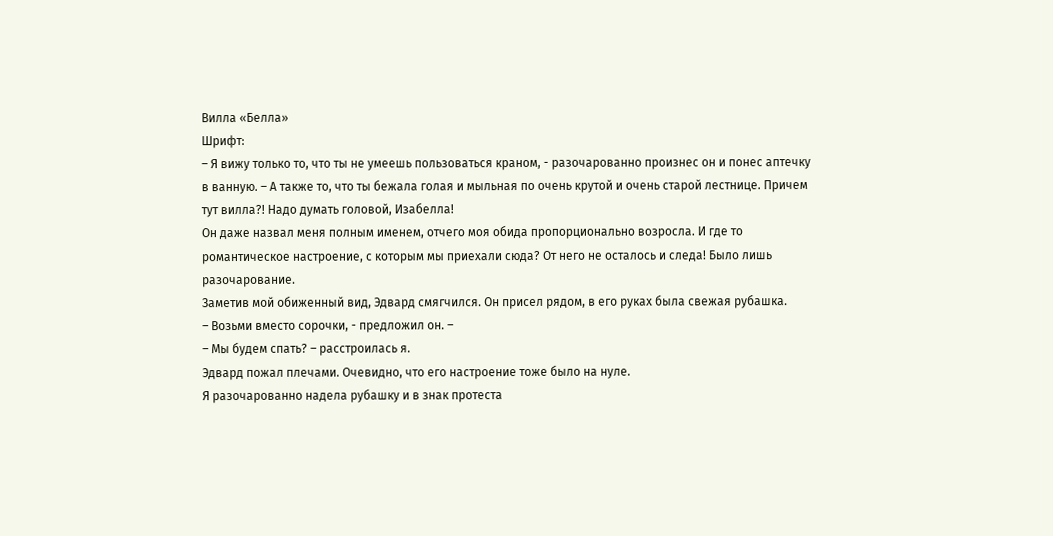Вилла «Белла»
Шрифт:
– Я вижу только то, что ты не умеешь пользоваться краном, - разочарованно произнес он и понес аптечку в ванную. – А также то, что ты бежала голая и мыльная по очень крутой и очень старой лестнице. Причем тут вилла?! Надо думать головой, Изабелла!
Он даже назвал меня полным именем, отчего моя обида пропорционально возросла. И где то романтическое настроение, с которым мы приехали сюда? От него не осталось и следа! Было лишь разочарование.
Заметив мой обиженный вид, Эдвард смягчился. Он присел рядом, в его руках была свежая рубашка.
– Возьми вместо сорочки, - предложил он. –
– Мы будем спать? – расстроилась я.
Эдвард пожал плечами. Очевидно, что его настроение тоже было на нуле.
Я разочарованно надела рубашку и в знак протеста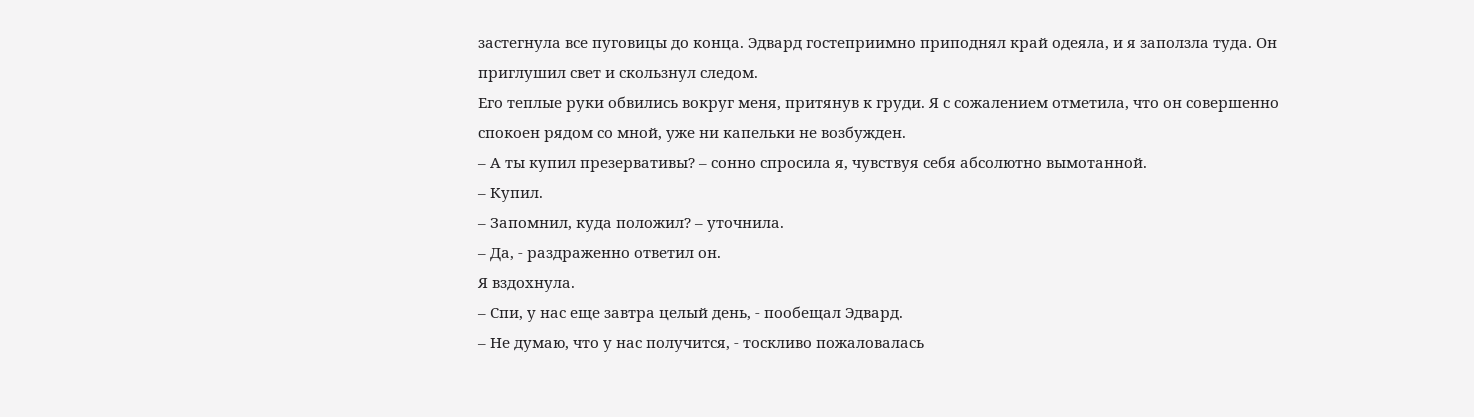застегнула все пуговицы до конца. Эдвард гостеприимно приподнял край одеяла, и я заползла туда. Он приглушил свет и скользнул следом.
Его теплые руки обвились вокруг меня, притянув к груди. Я с сожалением отметила, что он совершенно спокоен рядом со мной, уже ни капельки не возбужден.
– А ты купил презервативы? – сонно спросила я, чувствуя себя абсолютно вымотанной.
– Купил.
– Запомнил, куда положил? – уточнила.
– Да, - раздраженно ответил он.
Я вздохнула.
– Спи, у нас еще завтра целый день, - пообещал Эдвард.
– Не думаю, что у нас получится, - тоскливо пожаловалась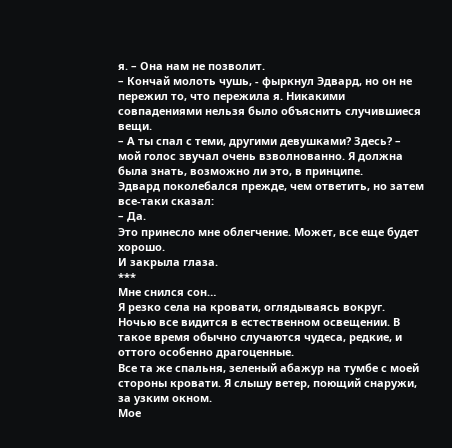я. – Она нам не позволит.
– Кончай молоть чушь, - фыркнул Эдвард, но он не пережил то, что пережила я. Никакими совпадениями нельзя было объяснить случившиеся вещи.
– А ты спал с теми, другими девушками? Здесь? – мой голос звучал очень взволнованно. Я должна была знать, возможно ли это, в принципе.
Эдвард поколебался прежде, чем ответить, но затем все-таки сказал:
– Да.
Это принесло мне облегчение. Может, все еще будет хорошо.
И закрыла глаза.
***
Мне снился сон…
Я резко села на кровати, оглядываясь вокруг. Ночью все видится в естественном освещении. В такое время обычно случаются чудеса, редкие, и оттого особенно драгоценные.
Все та же спальня, зеленый абажур на тумбе с моей стороны кровати. Я слышу ветер, поющий снаружи, за узким окном.
Мое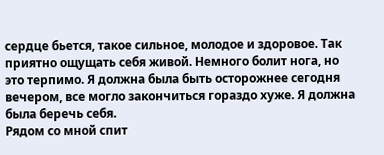сердце бьется, такое сильное, молодое и здоровое. Так приятно ощущать себя живой. Немного болит нога, но это терпимо. Я должна была быть осторожнее сегодня вечером, все могло закончиться гораздо хуже. Я должна была беречь себя.
Рядом со мной спит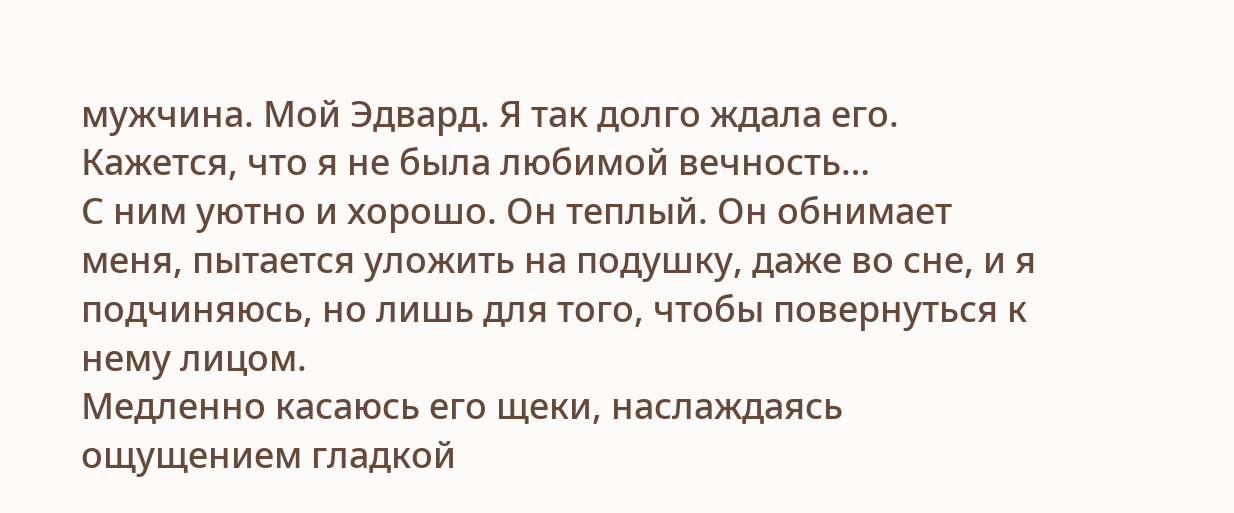мужчина. Мой Эдвард. Я так долго ждала его. Кажется, что я не была любимой вечность…
С ним уютно и хорошо. Он теплый. Он обнимает меня, пытается уложить на подушку, даже во сне, и я подчиняюсь, но лишь для того, чтобы повернуться к нему лицом.
Медленно касаюсь его щеки, наслаждаясь ощущением гладкой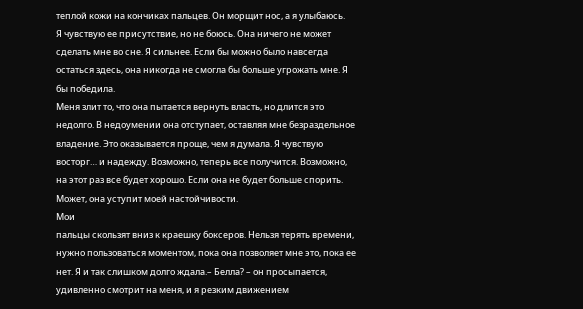теплой кожи на кончиках пальцев. Он морщит нос, а я улыбаюсь.
Я чувствую ее присутствие, но не боюсь. Она ничего не может сделать мне во сне. Я сильнее. Если бы можно было навсегда остаться здесь, она никогда не смогла бы больше угрожать мне. Я бы победила.
Меня злит то, что она пытается вернуть власть, но длится это недолго. В недоумении она отступает, оставляя мне безраздельное владение. Это оказывается проще, чем я думала. Я чувствую восторг… и надежду. Возможно, теперь все получится. Возможно, на этот раз все будет хорошо. Если она не будет больше спорить. Может, она уступит моей настойчивости.
Мои
пальцы скользят вниз к краешку боксеров. Нельзя терять времени, нужно пользоваться моментом, пока она позволяет мне это, пока ее нет. Я и так слишком долго ждала.– Белла? – он просыпается, удивленно смотрит на меня, и я резким движением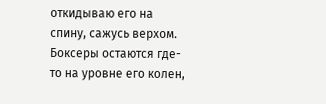откидываю его на спину, сажусь верхом. Боксеры остаются где-то на уровне его колен,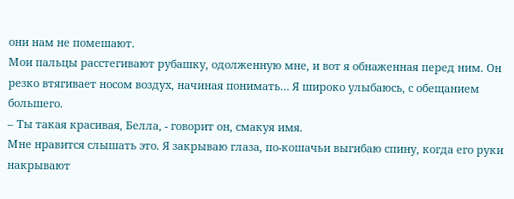они нам не помешают.
Мои пальцы расстегивают рубашку, одолженную мне, и вот я обнаженная перед ним. Он резко втягивает носом воздух, начиная понимать… Я широко улыбаюсь, с обещанием большего.
– Ты такая красивая, Белла, - говорит он, смакуя имя.
Мне нравится слышать это. Я закрываю глаза, по-кошачьи выгибаю спину, когда его руки накрывают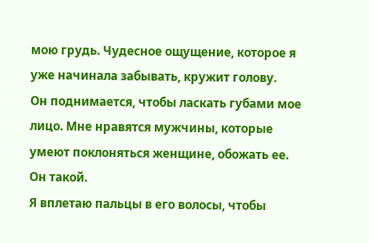мою грудь. Чудесное ощущение, которое я уже начинала забывать, кружит голову.
Он поднимается, чтобы ласкать губами мое лицо. Мне нравятся мужчины, которые умеют поклоняться женщине, обожать ее. Он такой.
Я вплетаю пальцы в его волосы, чтобы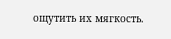ощутить их мягкость.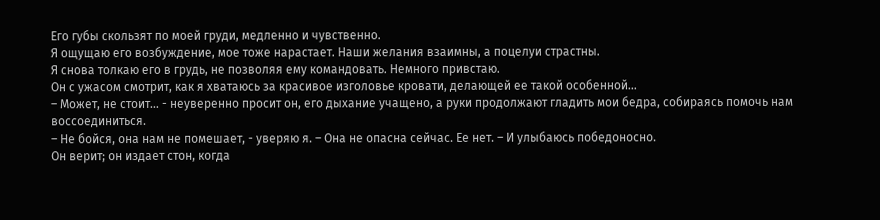Его губы скользят по моей груди, медленно и чувственно.
Я ощущаю его возбуждение, мое тоже нарастает. Наши желания взаимны, а поцелуи страстны.
Я снова толкаю его в грудь, не позволяя ему командовать. Немного привстаю.
Он с ужасом смотрит, как я хватаюсь за красивое изголовье кровати, делающей ее такой особенной…
– Может, не стоит… - неуверенно просит он, его дыхание учащено, а руки продолжают гладить мои бедра, собираясь помочь нам воссоединиться.
– Не бойся, она нам не помешает, - уверяю я. – Она не опасна сейчас. Ее нет. – И улыбаюсь победоносно.
Он верит; он издает стон, когда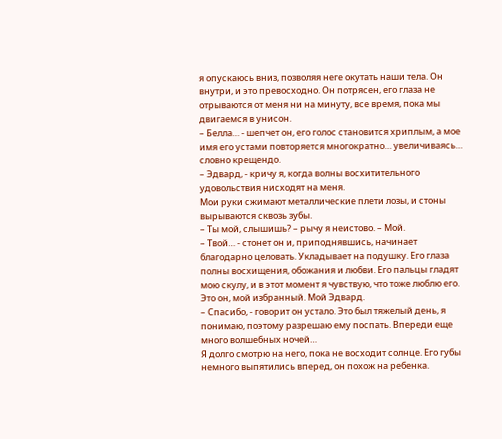я опускаюсь вниз, позволяя неге окутать наши тела. Он внутри, и это превосходно. Он потрясен, его глаза не отрываются от меня ни на минуту, все время, пока мы двигаемся в унисон.
– Белла… - шепчет он, его голос становится хриплым, а мое имя его устами повторяется многократно… увеличиваясь… словно крещендо.
– Эдвард, - кричу я, когда волны восхитительного удовольствия нисходят на меня.
Мои руки сжимают металлические плети лозы, и стоны вырываются сквозь зубы.
– Ты мой, слышишь? – рычу я неистово. – Мой.
– Твой… - стонет он и, приподнявшись, начинает благодарно целовать. Укладывает на подушку. Его глаза полны восхищения, обожания и любви. Его пальцы гладят мою скулу, и в этот момент я чувствую, что тоже люблю его. Это он, мой избранный. Мой Эдвард.
– Спасибо, - говорит он устало. Это был тяжелый день, я понимаю, поэтому разрешаю ему поспать. Впереди еще много волшебных ночей…
Я долго смотрю на него, пока не восходит солнце. Его губы немного выпятились вперед, он похож на ребенка.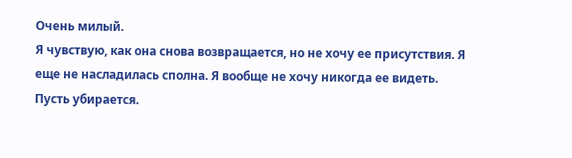Очень милый.
Я чувствую, как она снова возвращается, но не хочу ее присутствия. Я еще не насладилась сполна. Я вообще не хочу никогда ее видеть. Пусть убирается.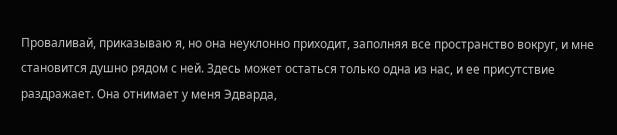Проваливай, приказываю я, но она неуклонно приходит, заполняя все пространство вокруг, и мне становится душно рядом с ней. Здесь может остаться только одна из нас, и ее присутствие раздражает. Она отнимает у меня Эдварда,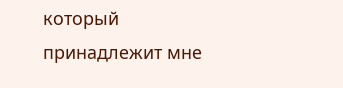который принадлежит мне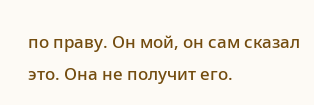по праву. Он мой, он сам сказал это. Она не получит его.